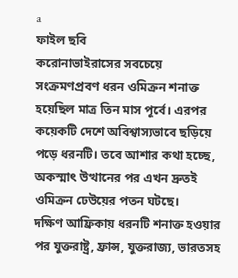a
ফাইল ছবি
করোনাভাইরাসের সবচেয়ে সংক্রমণপ্রবণ ধরন ওমিক্রন শনাক্ত হয়েছিল মাত্র তিন মাস পূর্বে। এরপর কয়েকটি দেশে অবিশ্বাস্যভাবে ছড়িয়ে পড়ে ধরনটি। তবে আশার কথা হচ্ছে, অকস্মাৎ উত্থানের পর এখন দ্রুতই ওমিক্রন ঢেউয়ের পতন ঘটছে।
দক্ষিণ আফ্রিকায় ধরনটি শনাক্ত হওয়ার পর যুক্তরাষ্ট্র, ফ্রান্স, যুক্তরাজ্য, ভারতসহ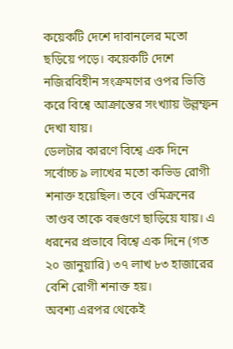কয়েকটি দেশে দাবানলের মতো ছড়িয়ে পড়ে। কয়েকটি দেশে নজিরবিহীন সংক্রমণের ওপর ভিত্তি করে বিশ্বে আক্রান্তের সংখ্যায় উল্লম্ফন দেখা যায়।
ডেলটার কারণে বিশ্বে এক দিনে সর্বোচ্চ ৯ লাখের মতো কভিড রোগী শনাক্ত হয়েছিল। তবে ওমিক্রনের তাণ্ডব তাকে বহুগুণে ছাড়িয়ে যায়। এ ধরনের প্রভাবে বিশ্বে এক দিনে (গত ২০ জানুয়ারি) ৩৭ লাখ ৮৩ হাজারের বেশি রোগী শনাক্ত হয়।
অবশ্য এরপর থেকেই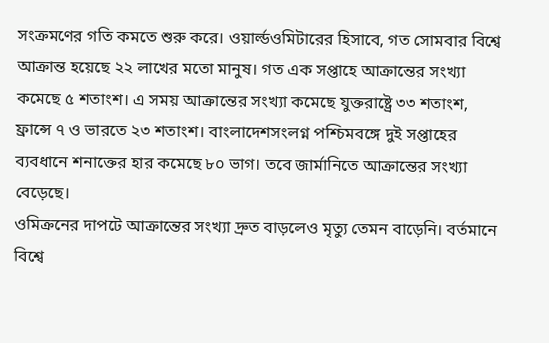সংক্রমণের গতি কমতে শুরু করে। ওয়ার্ল্ডওমিটারের হিসাবে, গত সোমবার বিশ্বে আক্রান্ত হয়েছে ২২ লাখের মতো মানুষ। গত এক সপ্তাহে আক্রান্তের সংখ্যা কমেছে ৫ শতাংশ। এ সময় আক্রান্তের সংখ্যা কমেছে যুক্তরাষ্ট্রে ৩৩ শতাংশ, ফ্রান্সে ৭ ও ভারতে ২৩ শতাংশ। বাংলাদেশসংলগ্ন পশ্চিমবঙ্গে দুই সপ্তাহের ব্যবধানে শনাক্তের হার কমেছে ৮০ ভাগ। তবে জার্মানিতে আক্রান্তের সংখ্যা বেড়েছে।
ওমিক্রনের দাপটে আক্রান্তের সংখ্যা দ্রুত বাড়লেও মৃত্যু তেমন বাড়েনি। বর্তমানে বিশ্বে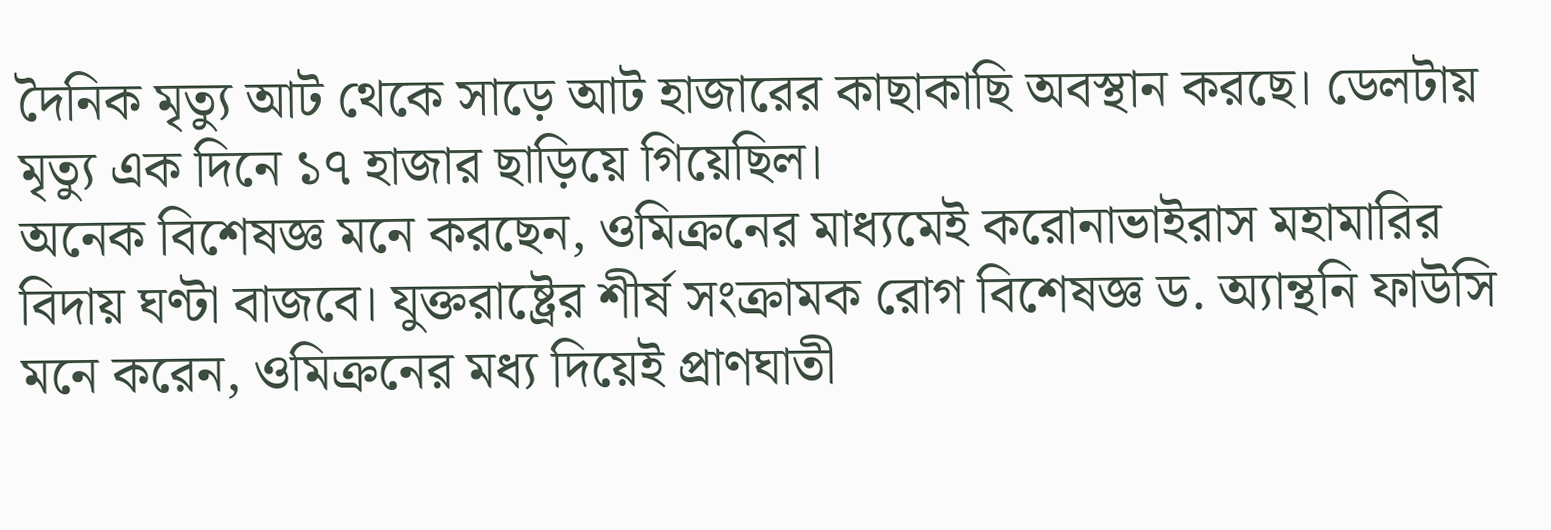দৈনিক মৃত্যু আট থেকে সাড়ে আট হাজারের কাছাকাছি অবস্থান করছে। ডেলটায় মৃত্যু এক দিনে ১৭ হাজার ছাড়িয়ে গিয়েছিল।
অনেক বিশেষজ্ঞ মনে করছেন, ওমিক্রনের মাধ্যমেই করোনাভাইরাস মহামারির বিদায় ঘণ্টা বাজবে। যুক্তরাষ্ট্রের শীর্ষ সংক্রামক রোগ বিশেষজ্ঞ ড. অ্যান্থনি ফাউসি মনে করেন, ওমিক্রনের মধ্য দিয়েই প্রাণঘাতী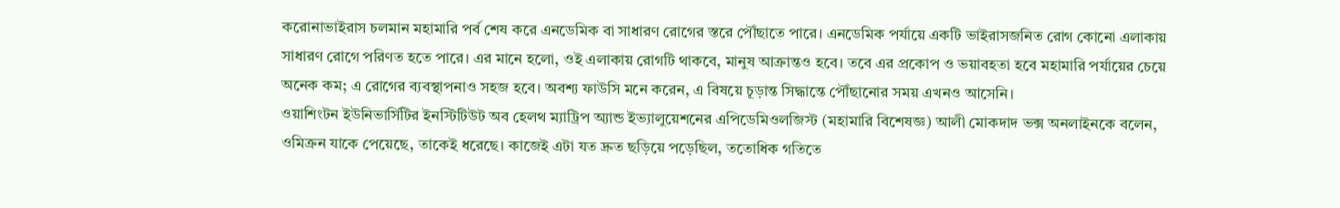করোনাভাইরাস চলমান মহামারি পর্ব শেষ করে এনডেমিক বা সাধারণ রোগের স্তরে পৌঁছাতে পারে। এনডেমিক পর্যায়ে একটি ভাইরাসজনিত রোগ কোনো এলাকায় সাধারণ রোগে পরিণত হতে পারে। এর মানে হলো, ওই এলাকায় রোগটি থাকবে, মানুষ আক্রান্তও হবে। তবে এর প্রকোপ ও ভয়াবহতা হবে মহামারি পর্যায়ের চেয়ে অনেক কম; এ রোগের ব্যবস্থাপনাও সহজ হবে। অবশ্য ফাউসি মনে করেন, এ বিষয়ে চূড়ান্ত সিদ্ধান্তে পৌঁছানোর সময় এখনও আসেনি।
ওয়াশিংটন ইউনিভার্সিটির ইনস্টিটিউট অব হেলথ ম্যাট্রিপ অ্যান্ড ইভ্যালুয়েশনের এপিডেমিওলজিস্ট (মহামারি বিশেষজ্ঞ) আলী মোকদাদ ভক্স অনলাইনকে বলেন, ওমিক্রন যাকে পেয়েছে, তাকেই ধরেছে। কাজেই এটা যত দ্রুত ছড়িয়ে পড়েছিল, ততোধিক গতিতে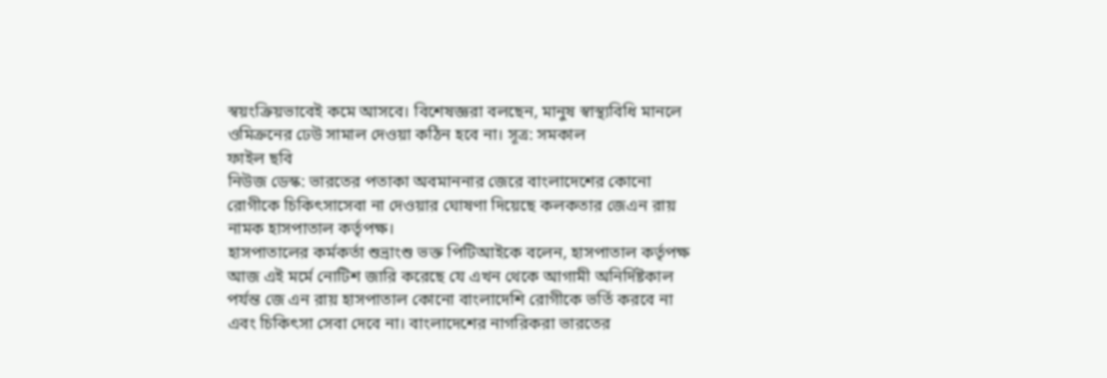স্বয়ংক্রিয়ভাবেই কমে আসবে। বিশেষজ্ঞরা বলছেন, মানুষ স্বাস্থ্যবিধি মানলে ওমিক্রনের ঢেউ সামাল দেওয়া কঠিন হবে না। সূত্র: সমকাল
ফাইল ছবি
নিউজ ডেস্ক: ভারতের পতাকা অবমাননার জেরে বাংলাদেশের কোনো রোগীকে চিকিৎসাসেবা না দেওয়ার ঘোষণা দিয়েছে কলকতার জেএন রায় নামক হাসপাতাল কর্তৃপক্ষ।
হাসপাতালের কর্মকর্তা শুভ্রাংশু ভক্ত পিটিআইকে বলেন, হাসপাতাল কর্তৃপক্ষ আজ এই মর্মে নোটিশ জারি করেছে যে এখন থেকে আগামী অনির্দিষ্টকাল পর্যন্ত জে এন রায় হাসপাতাল কোনো বাংলাদেশি রোগীকে ভর্তি করবে না এবং চিকিৎসা সেবা দেবে না। বাংলাদেশের নাগরিকরা ভারতের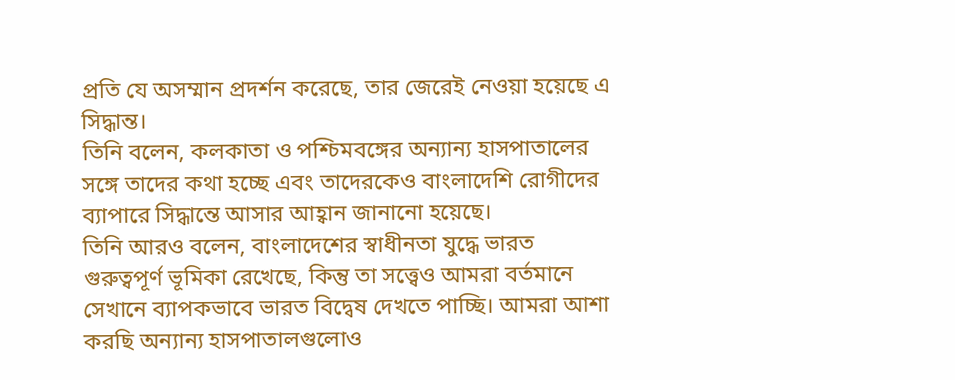প্রতি যে অসম্মান প্রদর্শন করেছে, তার জেরেই নেওয়া হয়েছে এ সিদ্ধান্ত।
তিনি বলেন, কলকাতা ও পশ্চিমবঙ্গের অন্যান্য হাসপাতালের সঙ্গে তাদের কথা হচ্ছে এবং তাদেরকেও বাংলাদেশি রোগীদের ব্যাপারে সিদ্ধান্তে আসার আহ্বান জানানো হয়েছে।
তিনি আরও বলেন, বাংলাদেশের স্বাধীনতা যুদ্ধে ভারত গুরুত্বপূর্ণ ভূমিকা রেখেছে, কিন্তু তা সত্ত্বেও আমরা বর্তমানে সেখানে ব্যাপকভাবে ভারত বিদ্বেষ দেখতে পাচ্ছি। আমরা আশা করছি অন্যান্য হাসপাতালগুলোও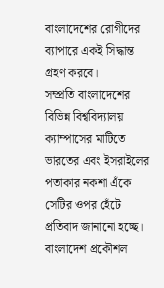বাংলাদেশের রোগীদের ব্যাপারে একই সিদ্ধান্ত গ্রহণ করবে।
সম্প্রতি বাংলাদেশের বিভিন্ন বিশ্ববিদ্যালয় ক্যাম্পাসের মাটিতে ভারতের এবং ইসরাইলের পতাকার নকশা এঁকে সেটির ওপর হেঁটে প্রতিবাদ জানানো হচ্ছে। বাংলাদেশ প্রকৌশল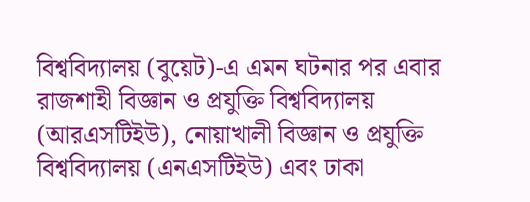বিশ্ববিদ্যালয় (বুয়েট)-এ এমন ঘটনার পর এবার রাজশাহী বিজ্ঞান ও প্রযুক্তি বিশ্ববিদ্যালয় (আরএসটিইউ), নোয়াখালী বিজ্ঞান ও প্রযুক্তি বিশ্ববিদ্যালয় (এনএসটিইউ) এবং ঢাকা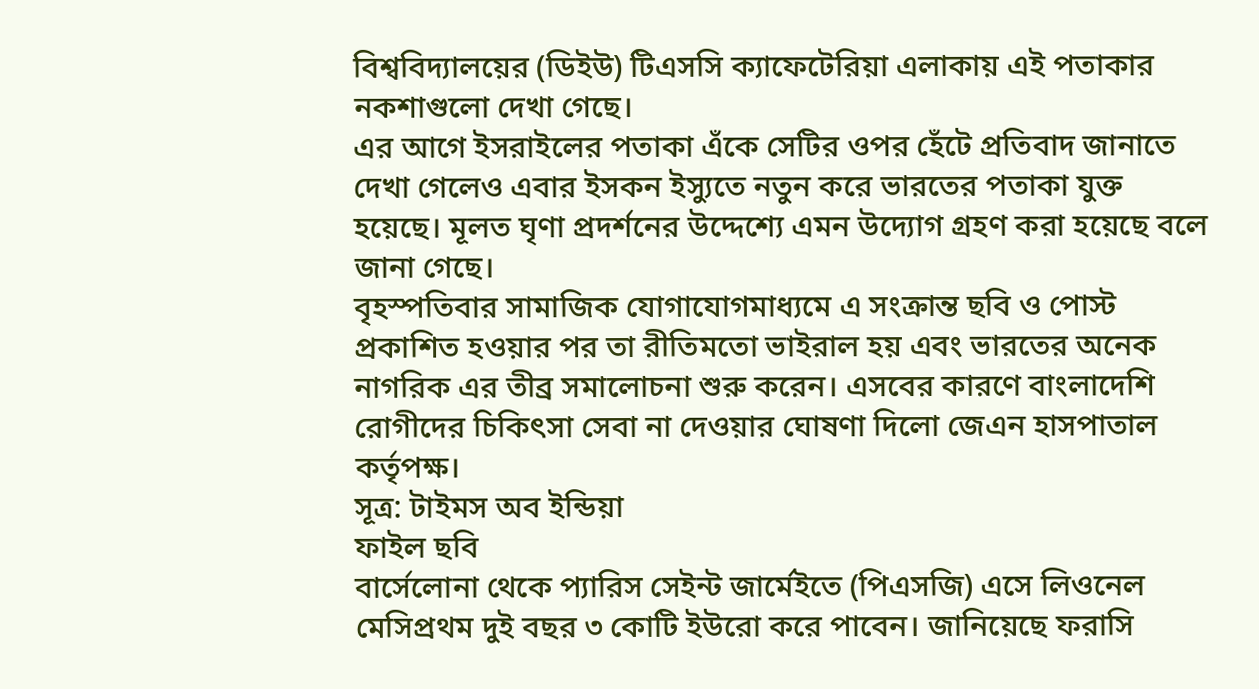বিশ্ববিদ্যালয়ের (ডিইউ) টিএসসি ক্যাফেটেরিয়া এলাকায় এই পতাকার নকশাগুলো দেখা গেছে।
এর আগে ইসরাইলের পতাকা এঁকে সেটির ওপর হেঁটে প্রতিবাদ জানাতে দেখা গেলেও এবার ইসকন ইস্যুতে নতুন করে ভারতের পতাকা যুক্ত হয়েছে। মূলত ঘৃণা প্রদর্শনের উদ্দেশ্যে এমন উদ্যোগ গ্রহণ করা হয়েছে বলে জানা গেছে।
বৃহস্পতিবার সামাজিক যোগাযোগমাধ্যমে এ সংক্রান্ত ছবি ও পোস্ট প্রকাশিত হওয়ার পর তা রীতিমতো ভাইরাল হয় এবং ভারতের অনেক নাগরিক এর তীব্র সমালোচনা শুরু করেন। এসবের কারণে বাংলাদেশি রোগীদের চিকিৎসা সেবা না দেওয়ার ঘোষণা দিলো জেএন হাসপাতাল কর্তৃপক্ষ।
সূত্র: টাইমস অব ইন্ডিয়া
ফাইল ছবি
বার্সেলোনা থেকে প্যারিস সেইন্ট জার্মেইতে (পিএসজি) এসে লিওনেল মেসিপ্রথম দুই বছর ৩ কোটি ইউরো করে পাবেন। জানিয়েছে ফরাসি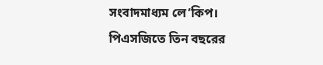সংবাদমাধ্যম লে’কিপ।
পিএসজিতে তিন বছরের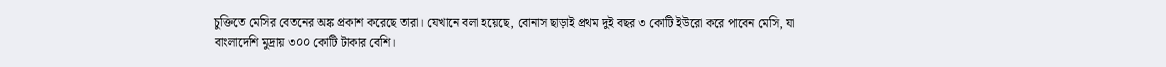চুক্তিতে মেসির বেতনের অঙ্ক প্রকাশ করেছে তারা। যেখানে বলা হয়েছে, বোনাস ছাড়াই প্রথম দুই বছর ৩ কোটি ইউরো করে পাবেন মেসি, যা বাংলাদেশি মুদ্রায় ৩০০ কোটি টাকার বেশি।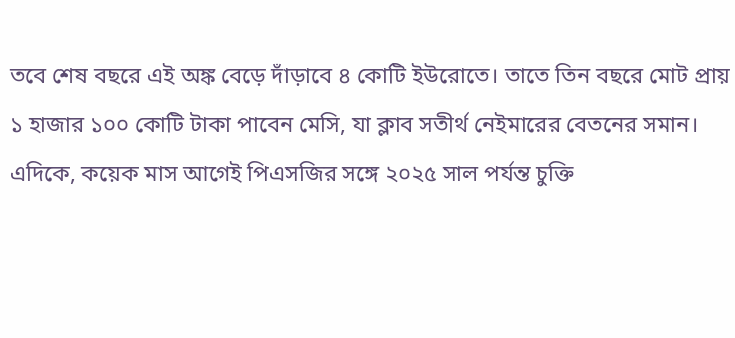তবে শেষ বছরে এই অঙ্ক বেড়ে দাঁড়াবে ৪ কোটি ইউরোতে। তাতে তিন বছরে মোট প্রায় ১ হাজার ১০০ কোটি টাকা পাবেন মেসি, যা ক্লাব সতীর্থ নেইমারের বেতনের সমান।
এদিকে, কয়েক মাস আগেই পিএসজির সঙ্গে ২০২৫ সাল পর্যন্ত চুক্তি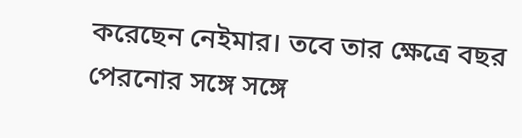করেছেন নেইমার। তবে তার ক্ষেত্রে বছর পেরনোর সঙ্গে সঙ্গে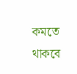কমতে থাকবে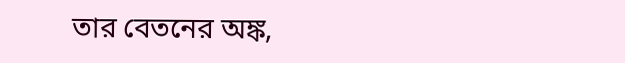তার বেতনের অঙ্ক,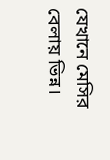যেখানে মেসির বেলায় ভিন্ন।